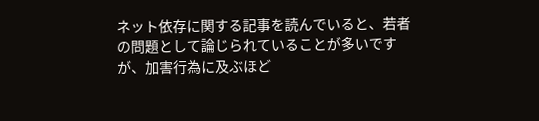ネット依存に関する記事を読んでいると、若者の問題として論じられていることが多いですが、加害行為に及ぶほど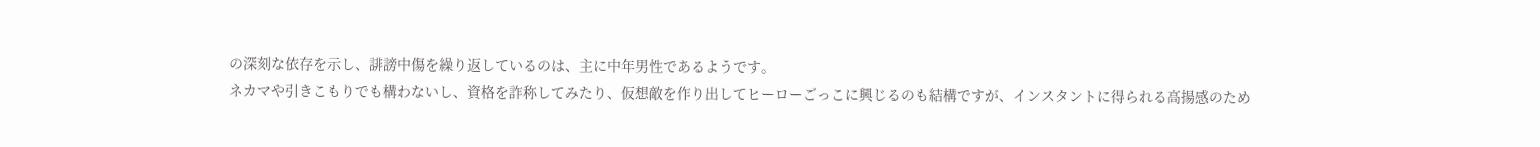の深刻な依存を示し、誹謗中傷を繰り返しているのは、主に中年男性であるようです。
ネカマや引きこもりでも構わないし、資格を詐称してみたり、仮想敵を作り出してヒーローごっこに興じるのも結構ですが、インスタントに得られる高揚感のため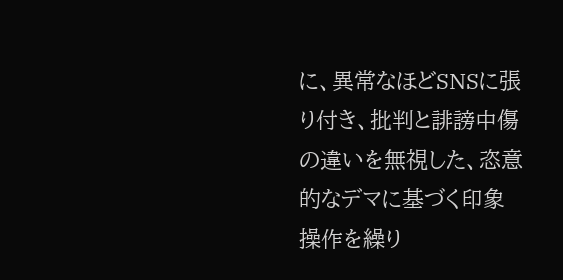に、異常なほどSNSに張り付き、批判と誹謗中傷の違いを無視した、恣意的なデマに基づく印象操作を繰り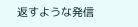返すような発信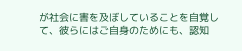が社会に害を及ぼしていることを自覚して、彼らにはご自身のためにも、認知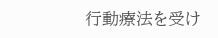行動療法を受け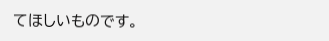てほしいものです。